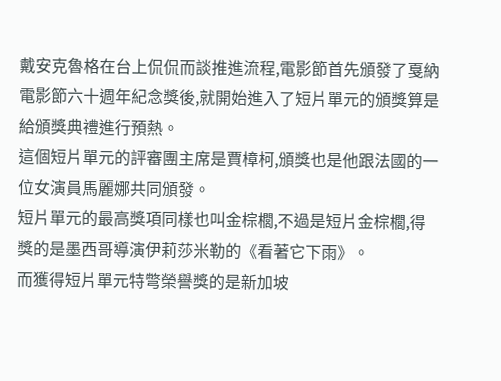戴安克魯格在台上侃侃而談推進流程,電影節首先頒發了戛納電影節六十週年紀念獎後,就開始進入了短片單元的頒獎算是給頒獎典禮進行預熱。
這個短片單元的評審團主席是賈樟柯,頒獎也是他跟法國的一位女演員馬麗娜共同頒發。
短片單元的最高獎項同樣也叫金棕櫚,不過是短片金棕櫚,得獎的是墨西哥導演伊莉莎米勒的《看著它下雨》。
而獲得短片單元特彆榮譽獎的是新加坡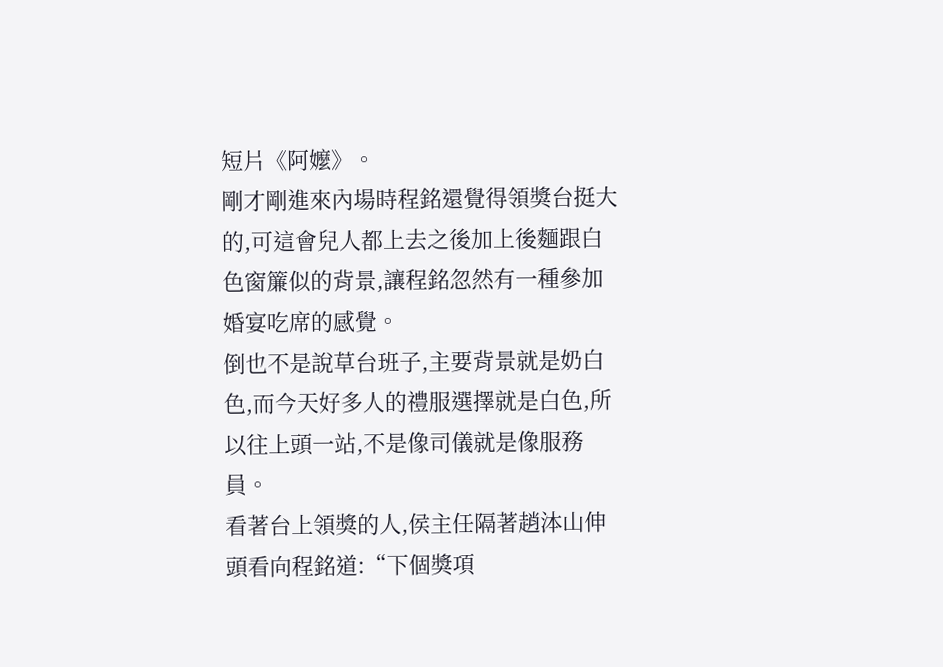短片《阿嬤》。
剛才剛進來內場時程銘還覺得領獎台挺大的,可這會兒人都上去之後加上後麵跟白色窗簾似的背景,讓程銘忽然有一種參加婚宴吃席的感覺。
倒也不是說草台班子,主要背景就是奶白色,而今天好多人的禮服選擇就是白色,所以往上頭一站,不是像司儀就是像服務員。
看著台上領獎的人,侯主任隔著趙泍山伸頭看向程銘道:“下個獎項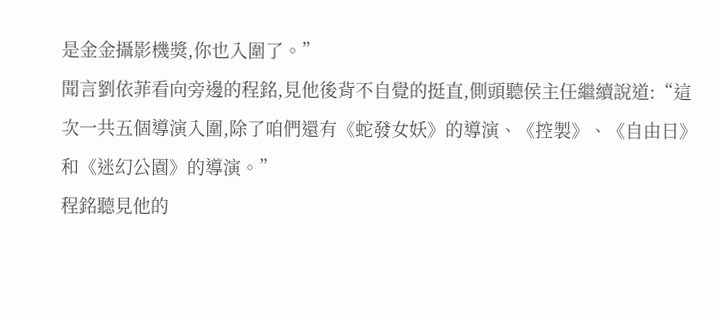是金金攝影機獎,你也入圍了。”
聞言劉依菲看向旁邊的程銘,見他後背不自覺的挺直,側頭聽侯主任繼續說道:“這次一共五個導演入圍,除了咱們還有《蛇發女妖》的導演、《控製》、《自由日》和《迷幻公園》的導演。”
程銘聽見他的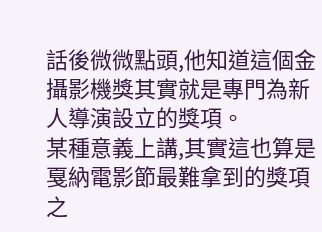話後微微點頭,他知道這個金攝影機獎其實就是專門為新人導演設立的獎項。
某種意義上講,其實這也算是戛納電影節最難拿到的獎項之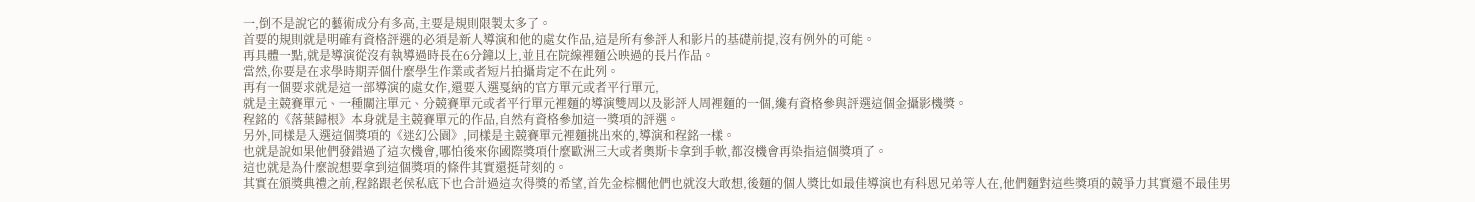一,倒不是說它的藝術成分有多高,主要是規則限製太多了。
首要的規則就是明確有資格評選的必須是新人導演和他的處女作品,這是所有參評人和影片的基礎前提,沒有例外的可能。
再具體一點,就是導演從沒有執導過時長在6分鐘以上,並且在院線裡麵公映過的長片作品。
當然,你要是在求學時期弄個什麼學生作業或者短片拍攝肯定不在此列。
再有一個要求就是這一部導演的處女作,還要入選戛納的官方單元或者平行單元,
就是主競賽單元、一種關注單元、分競賽單元或者平行單元裡麵的導演雙周以及影評人周裡麵的一個,纔有資格參與評選這個金攝影機獎。
程銘的《落葉歸根》本身就是主競賽單元的作品,自然有資格參加這一獎項的評選。
另外,同樣是入選這個獎項的《迷幻公園》,同樣是主競賽單元裡麵挑出來的,導演和程銘一樣。
也就是說如果他們發錯過了這次機會,哪怕後來你國際獎項什麼歐洲三大或者奧斯卡拿到手軟,都沒機會再染指這個獎項了。
這也就是為什麼說想要拿到這個獎項的條件其實還挺苛刻的。
其實在頒獎典禮之前,程銘跟老侯私底下也合計過這次得獎的希望,首先金棕櫚他們也就沒大敢想,後麵的個人獎比如最佳導演也有科恩兄弟等人在,他們麵對這些獎項的競爭力其實還不最佳男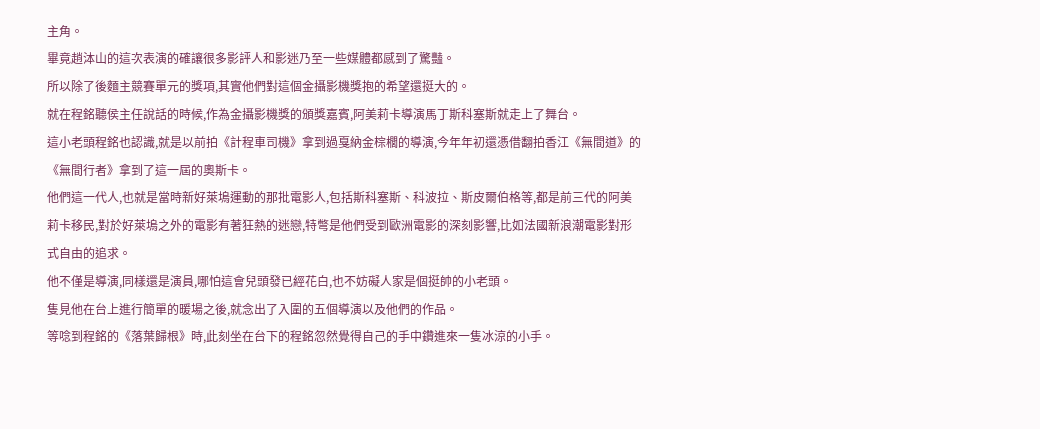主角。
畢竟趙泍山的這次表演的確讓很多影評人和影迷乃至一些媒體都感到了驚豔。
所以除了後麵主競賽單元的獎項,其實他們對這個金攝影機獎抱的希望還挺大的。
就在程銘聽侯主任說話的時候,作為金攝影機獎的頒獎嘉賓,阿美莉卡導演馬丁斯科塞斯就走上了舞台。
這小老頭程銘也認識,就是以前拍《計程車司機》拿到過戛納金棕櫚的導演,今年年初還憑借翻拍香江《無間道》的《無間行者》拿到了這一屆的奧斯卡。
他們這一代人,也就是當時新好萊塢運動的那批電影人,包括斯科塞斯、科波拉、斯皮爾伯格等,都是前三代的阿美莉卡移民,對於好萊塢之外的電影有著狂熱的迷戀,特彆是他們受到歐洲電影的深刻影響,比如法國新浪潮電影對形式自由的追求。
他不僅是導演,同樣還是演員,哪怕這會兒頭發已經花白,也不妨礙人家是個挺帥的小老頭。
隻見他在台上進行簡單的暖場之後,就念出了入圍的五個導演以及他們的作品。
等唸到程銘的《落葉歸根》時,此刻坐在台下的程銘忽然覺得自己的手中鑽進來一隻冰涼的小手。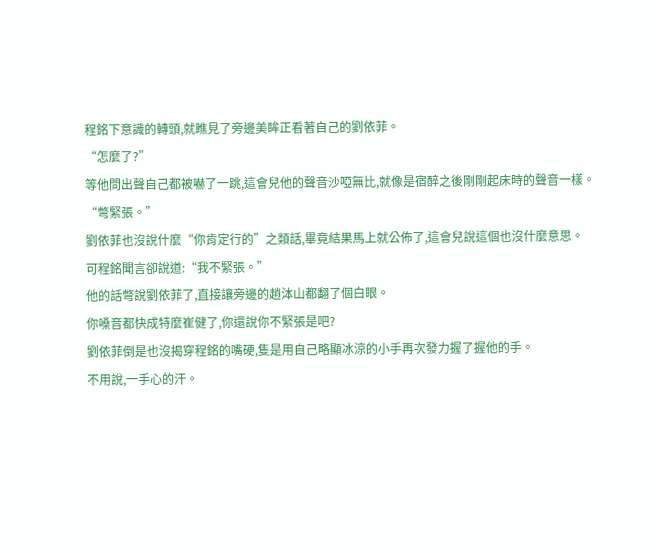程銘下意識的轉頭,就瞧見了旁邊美眸正看著自己的劉依菲。
“怎麼了?”
等他問出聲自己都被嚇了一跳,這會兒他的聲音沙啞無比,就像是宿醉之後剛剛起床時的聲音一樣。
“彆緊張。”
劉依菲也沒說什麼“你肯定行的”之類話,畢竟結果馬上就公佈了,這會兒說這個也沒什麼意思。
可程銘聞言卻說道:“我不緊張。”
他的話彆說劉依菲了,直接讓旁邊的趙泍山都翻了個白眼。
你嗓音都快成特麼崔健了,你還說你不緊張是吧?
劉依菲倒是也沒揭穿程銘的嘴硬,隻是用自己略顯冰涼的小手再次發力握了握他的手。
不用說,一手心的汗。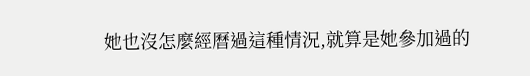她也沒怎麼經曆過這種情況,就算是她參加過的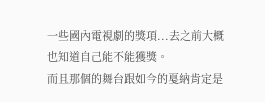一些國內電視劇的獎項...去之前大概也知道自己能不能獲獎。
而且那個的舞台跟如今的戛納肯定是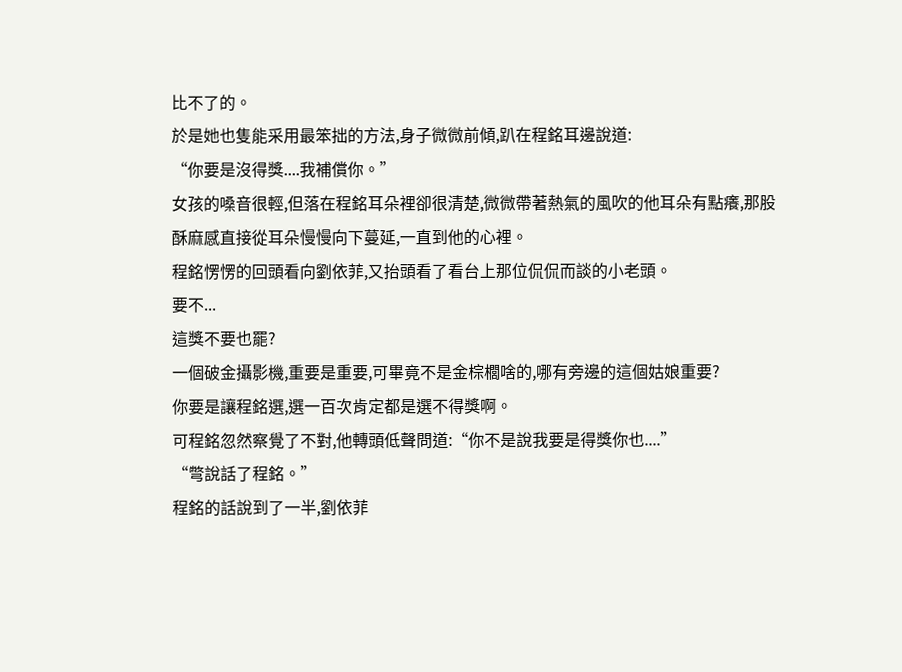比不了的。
於是她也隻能采用最笨拙的方法,身子微微前傾,趴在程銘耳邊說道:
“你要是沒得獎....我補償你。”
女孩的嗓音很輕,但落在程銘耳朵裡卻很清楚,微微帶著熱氣的風吹的他耳朵有點癢,那股酥麻感直接從耳朵慢慢向下蔓延,一直到他的心裡。
程銘愣愣的回頭看向劉依菲,又抬頭看了看台上那位侃侃而談的小老頭。
要不...
這獎不要也罷?
一個破金攝影機,重要是重要,可畢竟不是金棕櫚啥的,哪有旁邊的這個姑娘重要?
你要是讓程銘選,選一百次肯定都是選不得獎啊。
可程銘忽然察覺了不對,他轉頭低聲問道:“你不是說我要是得獎你也....”
“彆說話了程銘。”
程銘的話說到了一半,劉依菲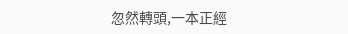忽然轉頭,一本正經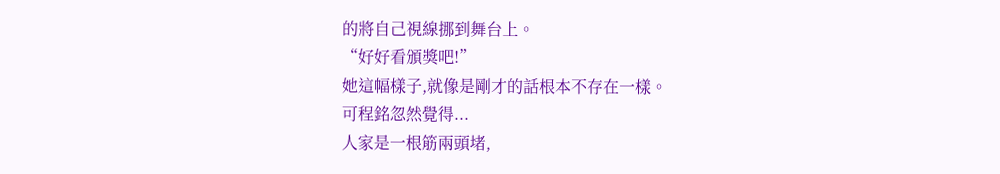的將自己視線挪到舞台上。
“好好看頒獎吧!”
她這幅樣子,就像是剛才的話根本不存在一樣。
可程銘忽然覺得...
人家是一根筋兩頭堵,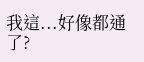我這...好像都通了?